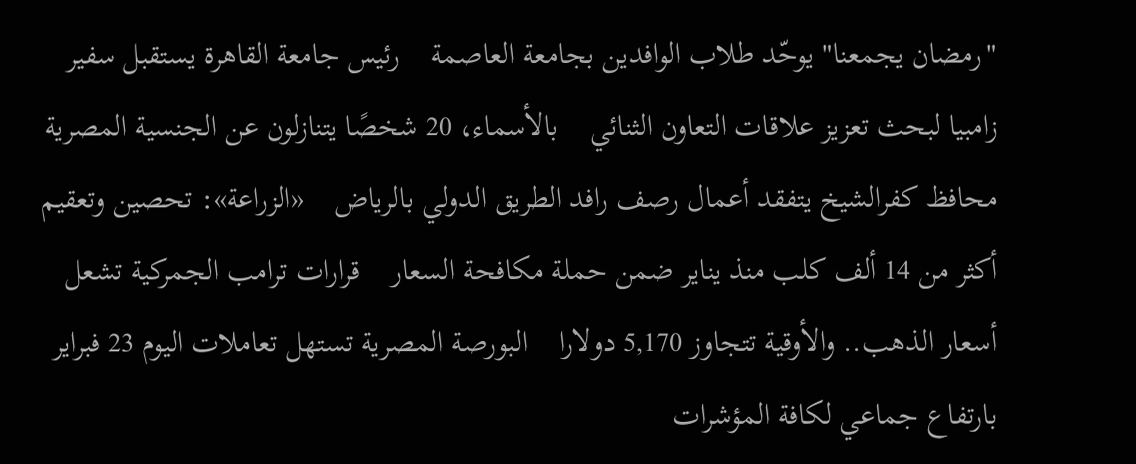"رمضان يجمعنا" يوحّد طلاب الوافدين بجامعة العاصمة    رئيس جامعة القاهرة يستقبل سفير زامبيا لبحث تعزيز علاقات التعاون الثنائي    بالأسماء، 20 شخصًا يتنازلون عن الجنسية المصرية    محافظ كفرالشيخ يتفقد أعمال رصف رافد الطريق الدولي بالرياض    «الزراعة»: تحصين وتعقيم أكثر من 14 ألف كلب منذ يناير ضمن حملة مكافحة السعار    قرارات ترامب الجمركية تشعل أسعار الذهب.. والأوقية تتجاوز 5,170 دولارا    البورصة المصرية تستهل تعاملات اليوم 23 فبراير بارتفاع جماعي لكافة المؤشرات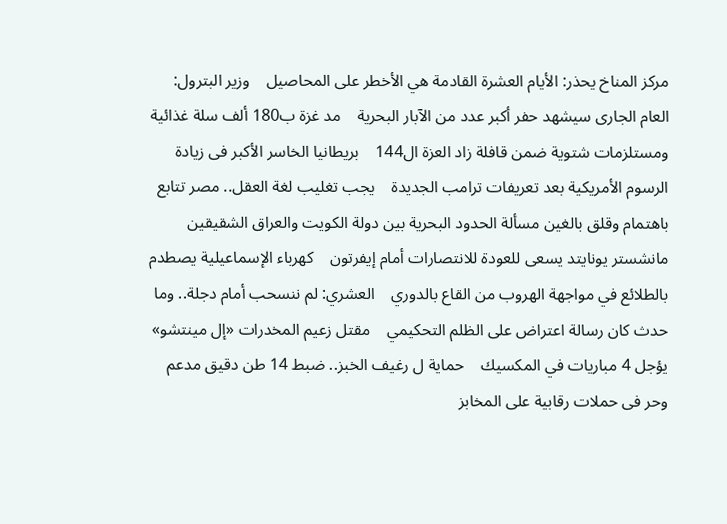مركز المناخ يحذر: الأيام العشرة القادمة هي الأخطر على المحاصيل    وزير البترول: العام الجارى سيشهد حفر أكبر عدد من الآبار البحرية    مد غزة ب180 ألف سلة غذائية ومستلزمات شتوية ضمن قافلة زاد العزة ال144    بريطانيا الخاسر الأكبر فى زيادة الرسوم الأمريكية بعد تعريفات ترامب الجديدة    يجب تغليب لغة العقل.. مصر تتابع باهتمام وقلق بالغين مسألة الحدود البحرية بين دولة الكويت والعراق الشقيقين    مانشستر يونايتد يسعى للعودة للانتصارات أمام إيفرتون    كهرباء الإسماعيلية يصطدم بالطلائع في مواجهة الهروب من القاع بالدوري    العشري: لم ننسحب أمام دجلة.. وما حدث كان رسالة اعتراض على الظلم التحكيمي    مقتل زعيم المخدرات «إل مينتشو» يؤجل 4 مباريات في المكسيك    حماية ل رغيف الخبز.. ضبط 14 طن دقيق مدعم وحر فى حملات رقابية على المخابز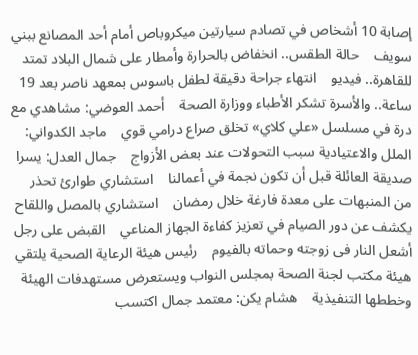إصابة 10 أشخاص في تصادم سيارتين ميكروباص أمام أحد المصانع ببني سويف    حالة الطقس.. انخفاض بالحرارة وأمطار على شمال البلاد تمتد للقاهرة.. فيديو    انتهاء جراحة دقيقة لطفل باسوس بمعهد ناصر بعد 19 ساعة.. والأسرة تشكر الأطباء ووزارة الصحة    أحمد العوضي: مشاهدي مع درة في مسلسل «علي كلاي» تخلق صراع درامي قوي    ماجد الكدواني: الملل والاعتيادية سبب التحولات عند بعض الأزواج    جمال العدل: يسرا صديقة العائلة قبل أن تكون نجمة في أعمالنا    استشاري طوارئ تحذر من المنبهات على معدة فارغة خلال رمضان    استشاري بالمصل واللقاح يكشف عن دور الصيام في تعزيز كفاءة الجهاز المناعي    القبض على رجل أشعل النار فى زوجته وحماته بالفيوم    رئيس هيئة الرعاية الصحية يلتقي هيئة مكتب لجنة الصحة بمجلس النواب ويستعرض مستهدفات الهيئة وخططها التنفيذية    هشام يكن: معتمد جمال اكتسب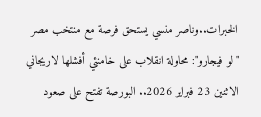الخبرات..وناصر منسي يستحق فرصة مع منتخب مصر    "لو فيجارو": محاولة انقلاب على خامنئي أفشلها لاريجاني    الاثنين 23 فبراير 2026.. البورصة تفتح على صعود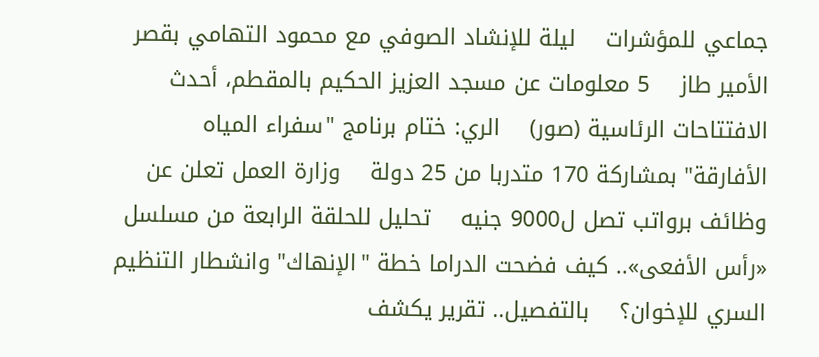جماعي للمؤشرات    ليلة للإنشاد الصوفي مع محمود التهامي بقصر الأمير طاز    5 معلومات عن مسجد العزيز الحكيم بالمقطم، أحدث الافتتاحات الرئاسية (صور)    الري: ختام برنامج "سفراء المياه الأفارقة" بمشاركة 170 متدربا من 25 دولة    وزارة العمل تعلن عن وظائف برواتب تصل ل9000 جنيه    تحليل للحلقة الرابعة من مسلسل «رأس الأفعى».. كيف فضحت الدراما خطة "الإنهاك" وانشطار التنظيم السري للإخوان؟    بالتفصيل.. تقرير يكشف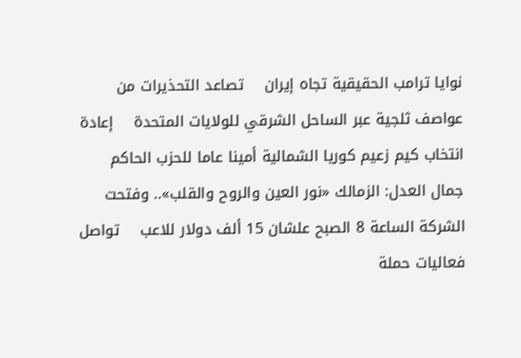نوايا ترامب الحقيقية تجاه إيران    تصاعد التحذيرات من عواصف ثلجية عبر الساحل الشرقي للولايات المتحدة    إعادة انتخاب كيم زعيم كوريا الشمالية أمينا عاما للحزب الحاكم    جمال العدل: الزمالك «نور العين والروح والقلب».. وفتحت الشركة الساعة 8 الصبح علشان 15 ألف دولار للاعب    تواصل فعاليات حملة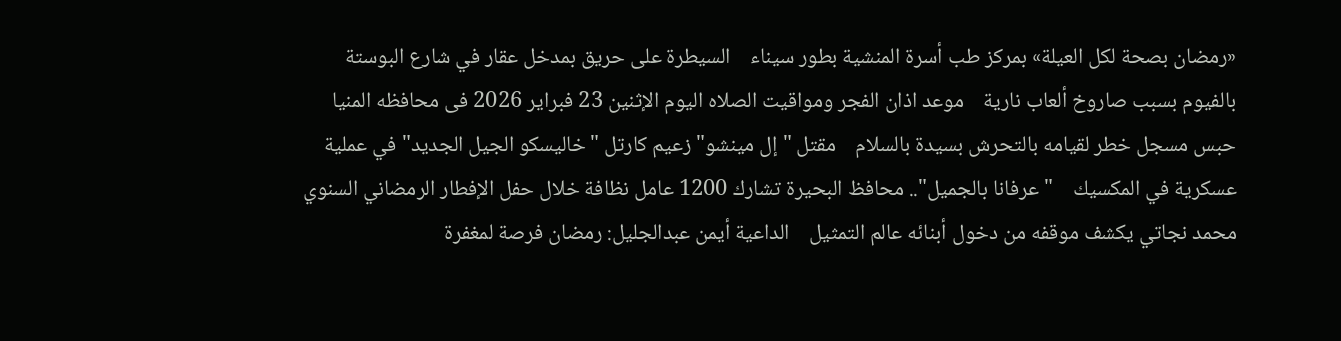«رمضان بصحة لكل العيلة» بمركز طب أسرة المنشية بطور سيناء    السيطرة على حريق بمدخل عقار في شارع البوستة بالفيوم بسبب صاروخ ألعاب نارية    موعد اذان الفجر ومواقيت الصلاه اليوم الإثنين 23 فبراير 2026 فى محافظه المنيا    حبس مسجل خطر لقيامه بالتحرش بسيدة بالسلام    مقتل "إل مينشو" زعيم كارتل "خاليسكو الجيل الجديد" في عملية عسكرية في المكسيك    "عرفانا بالجميل".. محافظ البحيرة تشارك 1200 عامل نظافة خلال حفل الإفطار الرمضاني السنوي    محمد نجاتي يكشف موقفه من دخول أبنائه عالم التمثيل    الداعية أيمن عبدالجليل: رمضان فرصة لمغفرة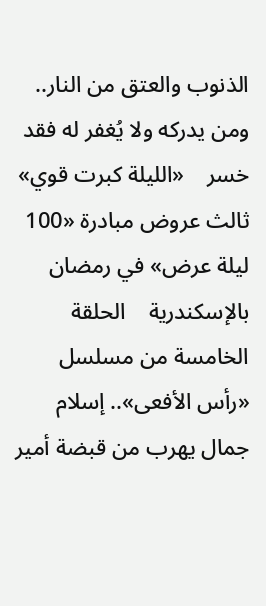الذنوب والعتق من النار.. ومن يدركه ولا يُغفر له فقد خسر    «الليلة كبرت قوي» ثالث عروض مبادرة «100 ليلة عرض» في رمضان بالإسكندرية    الحلقة الخامسة من مسلسل «رأس الأفعى».. إسلام جمال يهرب من قبضة أمير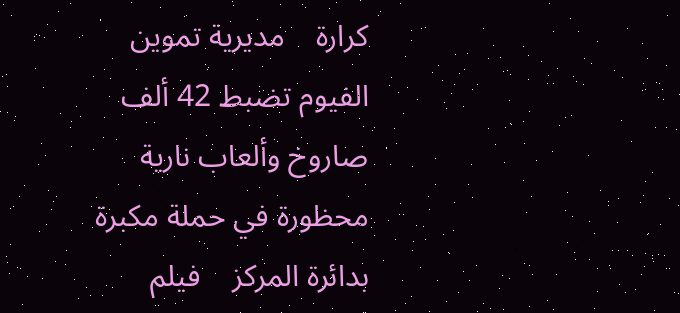كرارة    مديرية تموين الفيوم تضبط 42 ألف صاروخ وألعاب نارية محظورة في حملة مكبرة بدائرة المركز    فيلم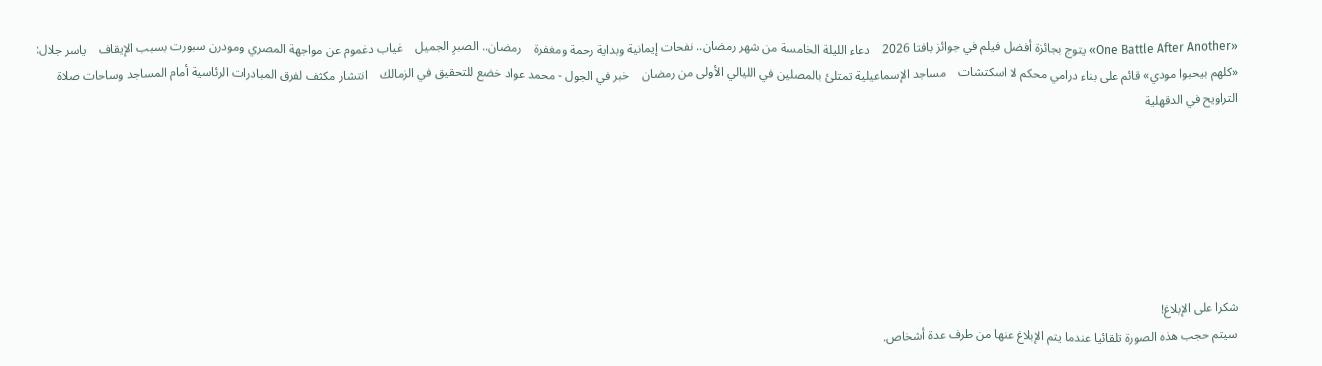«One Battle After Another» يتوج بجائزة أفضل فيلم في جوائز بافتا 2026    دعاء الليلة الخامسة من شهر رمضان.. نفحات إيمانية وبداية رحمة ومغفرة    رمضان.. الصبرِ الجميل    غياب دغموم عن مواجهة المصري ومودرن سبورت بسبب الإيقاف    ياسر جلال: «كلهم بيحبوا مودي» قائم على بناء درامي محكم لا اسكتشات    مساجد الإسماعيلية تمتلئ بالمصلين في الليالي الأولى من رمضان    خبر في الجول - محمد عواد خضع للتحقيق في الزمالك    انتشار مكثف لفرق المبادرات الرئاسية أمام المساجد وساحات صلاة التراويح في الدقهلية







شكرا على الإبلاغ!
سيتم حجب هذه الصورة تلقائيا عندما يتم الإبلاغ عنها من طرف عدة أشخاص.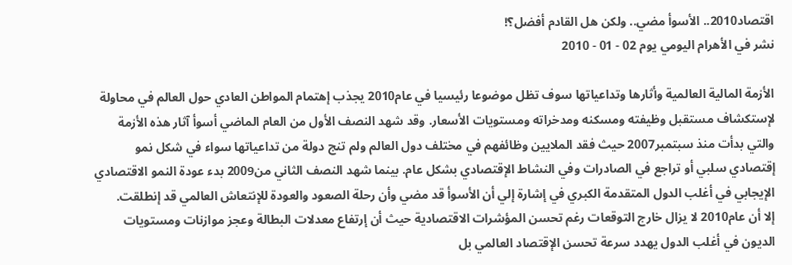اقتصاد2010.. الأسوأ مضي.. ولكن هل القادم أفضل؟!
نشر في الأهرام اليومي يوم 02 - 01 - 2010

الأزمة المالية العالمية وأثارها وتداعياتها سوف تظل موضوعا رئيسيا في عام2010 يجذب إهتمام المواطن العادي حول العالم في محاولة لإستكشاف مستقبل وظيفته ومسكنه ومدخراته ومستويات الأسعار. وقد شهد النصف الأول من العام الماضي أسوأ آثار هذه الأزمة والتي بدأت منذ سبتمبر2007 حيث فقد الملايين وظائفهم في مختلف دول العالم ولم تنج دولة من تداعياتها سواء في شكل نمو إقتصادي سلبي أو تراجع في الصادرات وفي النشاط الإقتصادي بشكل عام. بينما شهد النصف الثاني من2009 بدء عودة النمو الاقتصادي الإيجابي في أغلب الدول المتقدمة الكبري في إشارة إلي أن الأسوأ قد مضي وأن رحلة الصعود والعودة للإنتعاش العالمي قد إنطلقت.
إلا أن عام2010 لا يزال خارج التوقعات رغم تحسن المؤشرات الاقتصادية حيث أن إرتفاع معدلات البطالة وعجز موازنات ومستويات الديون في أغلب الدول يهدد سرعة تحسن الإقتصاد العالمي بل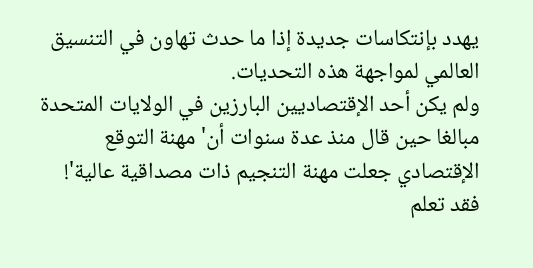يهدد بإنتكاسات جديدة إذا ما حدث تهاون في التنسيق العالمي لمواجهة هذه التحديات.
ولم يكن أحد الإقتصاديين البارزين في الولايات المتحدة مبالغا حين قال منذ عدة سنوات أن' مهنة التوقع الإقتصادي جعلت مهنة التنجيم ذات مصداقية عالية'! فقد تعلم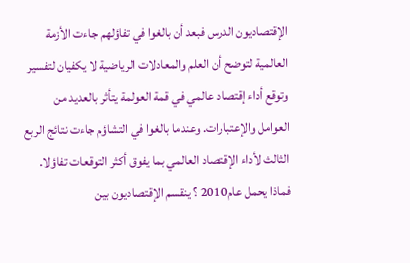الإقتصاديون الدرس فبعد أن بالغوا في تفاؤلهم جاءت الأزمة العالمية لتوضح أن العلم والمعادلات الرياضية لا يكفيان لتفسير وتوقع أداء إقتصاد عالمي في قمة العولمة يتأثر بالعديد من العوامل والإعتبارات. وعندما بالغوا في التشاؤم جاءت نتائج الربع الثالث لأداء الإقتصاد العالمي بما يفوق أكثر التوقعات تفاؤلا. فماذا يحمل عام2010 ؟ ينقسم الإقتصاديون بين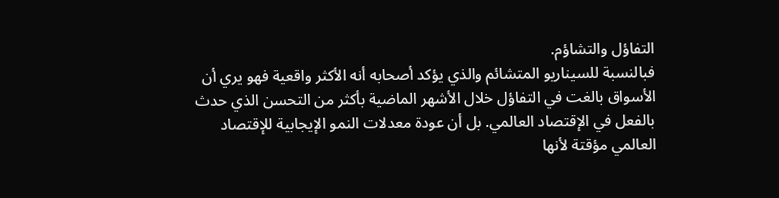التفاؤل والتشاؤم.
فبالنسبة للسيناريو المتشائم والذي يؤكد أصحابه أنه الأكثر واقعية فهو يري أن الأسواق بالغت في التفاؤل خلال الأشهر الماضية بأكثر من التحسن الذي حدث بالفعل في الإقتصاد العالمي. بل أن عودة معدلات النمو الإيجابية للإقتصاد العالمي مؤقتة لأنها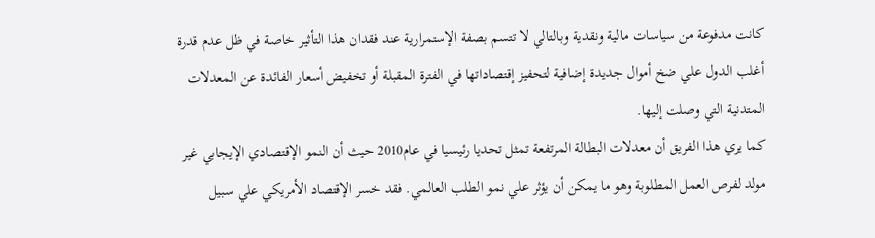كانت مدفوعة من سياسات مالية ونقدية وبالتالي لا تتسم بصفة الإستمرارية عند فقدان هذا التأثير خاصة في ظل عدم قدرة أغلب الدول علي ضخ أموال جديدة إضافية لتحفيز إقتصاداتها في الفترة المقبلة أو تخفيض أسعار الفائدة عن المعدلات المتدنية التي وصلت إليها.
كما يري هذا الفريق أن معدلات البطالة المرتفعة تمثل تحديا رئيسيا في عام2010 حيث أن النمو الإقتصادي الإيجابي غير مولد لفرص العمل المطلوبة وهو ما يمكن أن يؤثر علي نمو الطلب العالمي. فقد خسر الإقتصاد الأمريكي علي سبيل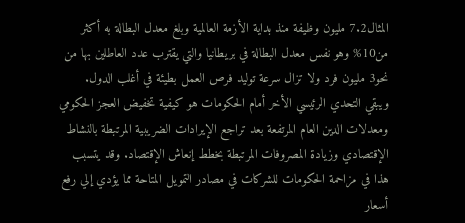المثال7.2 مليون وظيفة منذ بداية الأزمة العالمية وبلغ معدل البطالة به أكثر من10% وهو نفس معدل البطالة في بريطانيا والتي يقترب عدد العاطلين بها من نحو3 مليون فرد ولا تزال سرعة توليد فرص العمل بطيئة في أغلب الدول.
ويبقي التحدي الرئيسي الأخر أمام الحكومات هو كيفية تخفيض العجز الحكومي ومعدلات الدين العام المرتفعة بعد تراجع الإيرادات الضريبية المرتبطة بالنشاط الإقتصادي وزيادة المصروفات المرتبطة بخطط إنعاش الإقتصاد. وقد يتسبب هذا في مزاحمة الحكومات للشركات في مصادر التمويل المتاحة مما يؤدي إلي رفع أسعار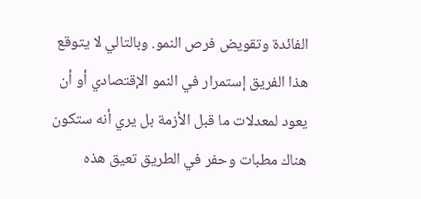الفائدة وتقويض فرص النمو. وبالتالي لا يتوقع هذا الفريق إستمرار في النمو الإقتصادي أو أن يعود لمعدلات ما قبل الأزمة بل يري أنه ستكون هناك مطبات وحفر في الطريق تعيق هذه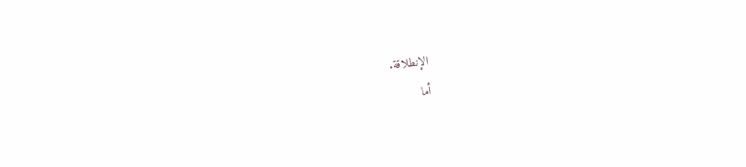الإنطلاقة.
أما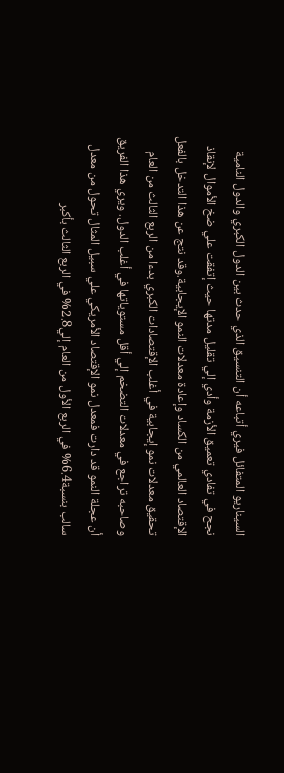السيناريو المتفائل فيري أتباعه أن التنسيق الذي حدث بين الدول الكبري والدول النامية نجح في تفادي تعميق الأزمة وأدي إلي تقليل مدتها حيث إتفقت علي ضخ الأموال لإنقاذ الإقتصاد العالمي من الكساد وإعادة معدلات النمو الإيجابية.وقد نتج عن هذا التدخل بالفعل تحقيق معدلات نمو إيجابية في أغلب الإقتصادات الكبري بدءا من الربع الثالث من العام وصاحبه تراجع في معدلات التضخم إلي أقل مستوياتها في أغلب الدول. ويري هذا الفريق أن عجلة النمو قد دارت فمعدل نمو الإقتصاد الأمريكي علي سبيل المثال تحول من معدل سالب بنسبة6.4% في الربع الأول من العام إلي2.8% في الربع الثالث بأكبر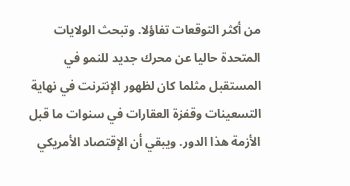من أكثر التوقعات تفاؤلا. وتبحث الولايات المتحدة حاليا عن محرك جديد للنمو في المستقبل مثلما كان لظهور الإنترنت في نهاية التسعينات وقفزة العقارات في سنوات ما قبل الأزمة هذا الدور. ويبقي أن الإقتصاد الأمريكي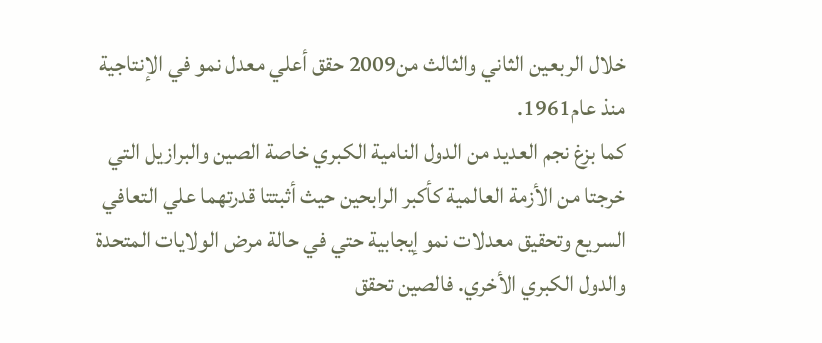خلال الربعين الثاني والثالث من2009 حقق أعلي معدل نمو في الإنتاجية منذ عام1961.
كما بزغ نجم العديد من الدول النامية الكبري خاصة الصين والبرازيل التي خرجتا من الأزمة العالمية كأكبر الرابحين حيث أثبتتا قدرتهما علي التعافي السريع وتحقيق معدلات نمو إيجابية حتي في حالة مرض الولايات المتحدة والدول الكبري الأخري. فالصين تحقق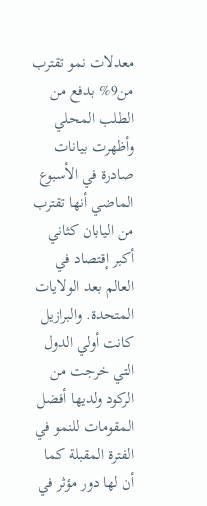معدلات نمو تقترب من9% بدفع من الطلب المحلي وأظهرت بيانات صادرة في الأسبوع الماضي أنها تقترب من اليابان كثاني أكبر إقتصاد في العالم بعد الولايات المتحدة. والبرازيل كانت أولي الدول التي خرجت من الركود ولديها أفضل المقومات للنمو في الفترة المقبلة كما أن لها دور مؤثر في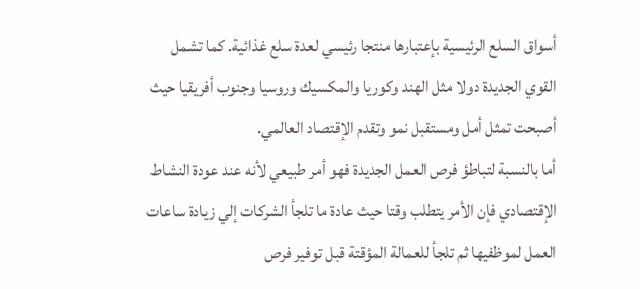أسواق السلع الرئيسية بإعتبارها منتجا رئيسي لعدة سلع غذائية. كما تشمل القوي الجديدة دولا مثل الهند وكوريا والمكسيك وروسيا وجنوب أفريقيا حيث أصبحت تمثل أمل ومستقبل نمو وتقدم الإقتصاد العالمي.
أما بالنسبة لتباطؤ فرص العمل الجديدة فهو أمر طبيعي لأنه عند عودة النشاط الإقتصادي فإن الأمر يتطلب وقتا حيث عادة ما تلجأ الشركات إلي زيادة ساعات العمل لموظفيها ثم تلجأ للعمالة المؤقتة قبل توفير فرص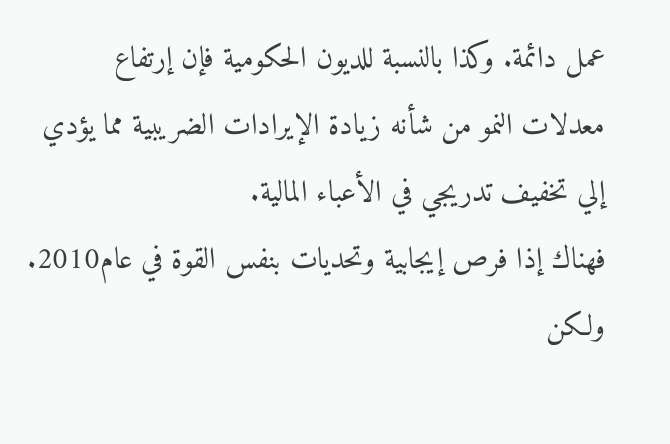عمل دائمة. وكذا بالنسبة للديون الحكومية فإن إرتفاع معدلات النمو من شأنه زيادة الإيرادات الضريبية مما يؤدي إلي تخفيف تدريجي في الأعباء المالية.
فهناك إذا فرص إيجابية وتحديات بنفس القوة في عام2010. ولكن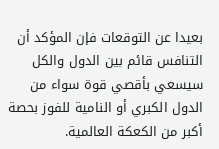بعيدا عن التوقعات فإن المؤكد أن التنافس قائم بين الدول والكل سيسعي بأقصي قوة سواء من الدول الكبري أو النامية للفوز بحصة أكبر من الكعكة العالمية.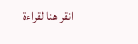انقر هنا لقراءة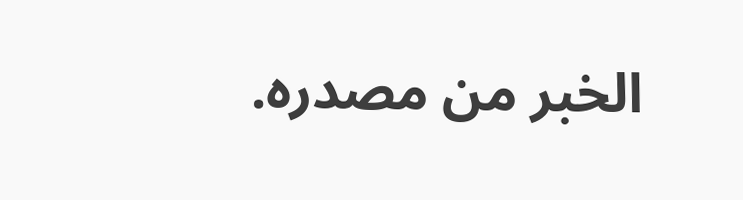الخبر من مصدره.